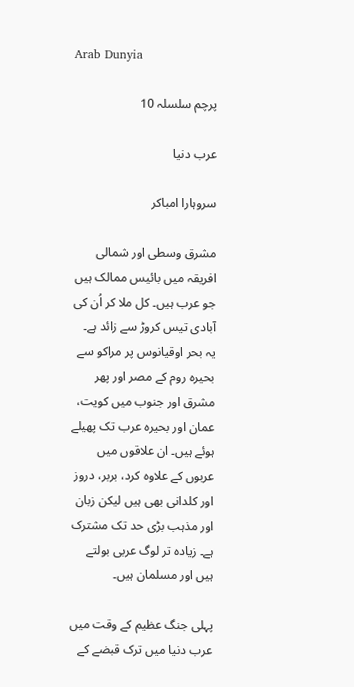Arab Dunyia

پرچم سلسلہ 10

عرب دنیا

سروہارا امباکر

مشرق وسطی اور شمالی افریقہ میں بائیس ممالک ہیں جو عرب ہیں۔ کل ملا کر اُن کی آبادی تیس کروڑ سے زائد ہے۔ یہ بحر اوقیانوس پر مراکو سے بحیرہ روم کے مصر اور پھر مشرق اور جنوب میں کویت، عمان اور بحیرہ عرب تک پھیلے ہوئے ہیں۔ ان علاقوں میں عربوں کے علاوہ کرد، بربر، دروز اور کلدانی بھی ہیں لیکن زبان اور مذہب بڑی حد تک مشترک ہے۔ زیادہ تر لوگ عربی بولتے ہیں اور مسلمان ہیں۔

پہلی جنگ عظیم کے وقت میں عرب دنیا میں ترک قبضے کے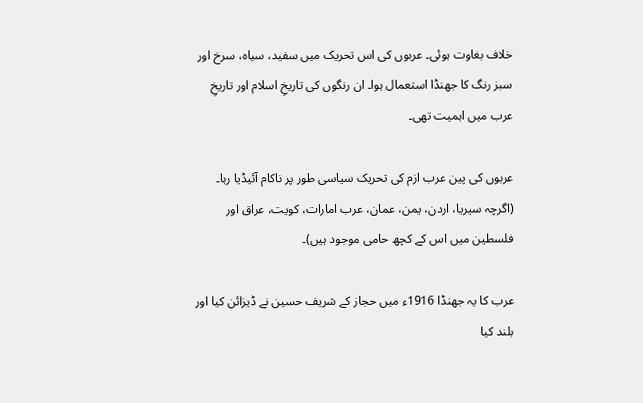خلاف بغاوت ہوئی۔ عربوں کی اس تحریک میں سفید، سیاہ، سرخ اور سبز رنگ کا جھنڈا استعمال ہوا۔ ان رنگوں کی تاریخِ اسلام اور تاریخِ عرب میں اہمیت تھی۔

عربوں کی پین عرب ازم کی تحریک سیاسی طور پر ناکام آئیڈیا رہا۔ (اگرچہ سیریا، اردن، یمن، عمان، عرب امارات، کویت، عراق اور فلسطین میں اس کے کچھ حامی موجود ہیں)۔

عرب کا یہ جھنڈا 1916ء میں حجاز کے شریف حسین نے ڈیزائن کیا اور بلند کیا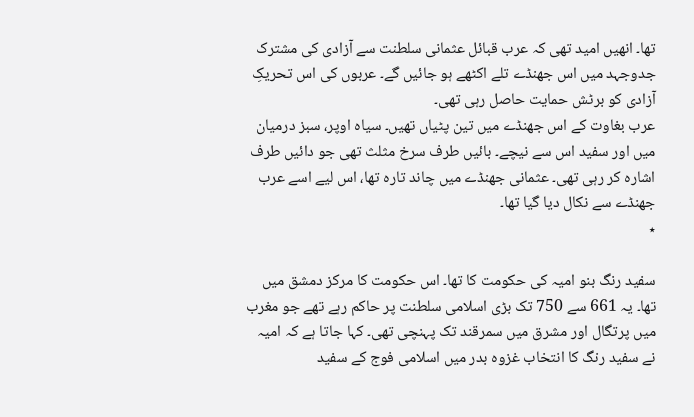تھا۔ انھیں امید تھی کہ عرب قبائل عثمانی سلطنت سے آزادی کی مشترک جدوجہد میں اس جھنڈے تلے اکٹھے ہو جائیں گے۔ عربوں کی اس تحریکِ آزادی کو برٹش حمایت حاصل رہی تھی۔
عرب بغاوت کے اس جھنڈے میں تین پٹیاں تھیں۔ سیاہ اوپر، سبز درمیان میں اور سفید اس سے نیچے۔ بائیں طرف سرخ مثلث تھی جو دائیں طرف اشارہ کر رہی تھی۔ عثمانی جھنڈے میں چاند تارہ تھا، اس لیے اسے عرب جھنڈے سے نکال دیا گیا تھا۔
٭

سفید رنگ بنو امیہ کی حکومت کا تھا۔ اس حکومت کا مرکز دمشق میں تھا۔ یہ 661 سے 750 تک بڑی اسلامی سلطنت پر حاکم رہے تھے جو مغرب میں پرتگال اور مشرق میں سمرقند تک پہنچی تھی۔ کہا جاتا ہے کہ امیہ نے سفید رنگ کا انتخاب غزوہ بدر میں اسلامی فوج کے سفید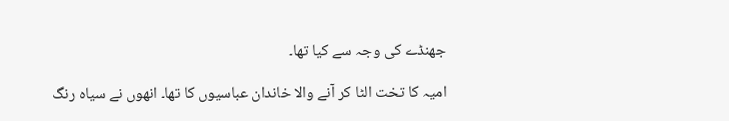جھنڈے کی وجہ سے کیا تھا۔

امیہ کا تخت الٹا کر آنے والا خاندان عباسیوں کا تھا۔ انھوں نے سیاہ رنگ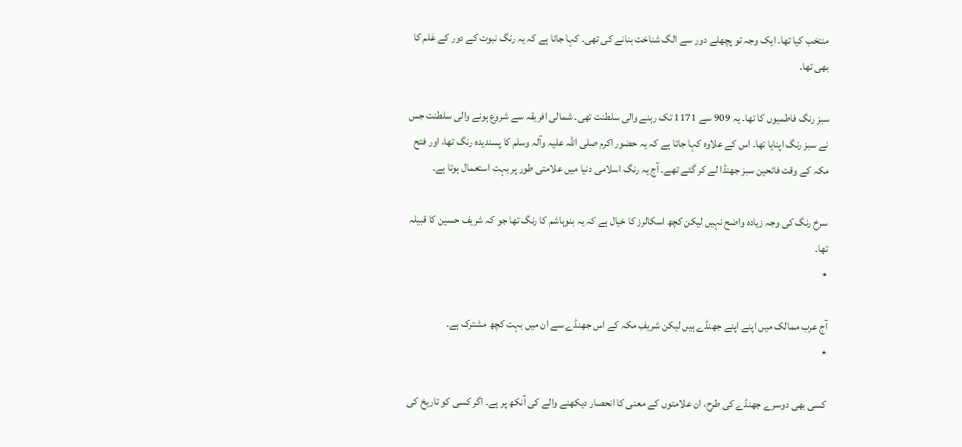منتخب کیا تھا۔ ایک وجہ تو پچھلے دور سے الگ شناخت بنانے کی تھی۔ کہا جاتا ہے کہ یہ رنگ نبوت کے دور کے عَلم کا بھی تھا۔

سبز رنگ فاطمیوں کا تھا۔ یہ 909 سے 1171 تک رہنے والی سلطنت تھی۔ شمالی افریقہ سے شروع ہونے والی سلطنت جس نے سبز رنگ اپنایا تھا۔ اس کے علاوہ کہا جاتا ہے کہ یہ حضور اکرم صلی اللہ علیہ وآلہ وسلم کا پسندیدہ رنگ تھا، اور فتح مکہ کے وقت فاتحین سبز جھنڈا لے کر گئے تھے۔ آج یہ رنگ اسلامی دنیا میں علامتی طور پر بہت استعمال ہوتا ہے۔

سرخ رنگ کی وجہ زیادہ واضح نہیں لیکن کچھ اسکالرز کا خیال ہے کہ یہ بنوہاشم کا رنگ تھا جو کہ شریف حسین کا قبیلہ تھا۔
٭

آج عرب ممالک میں اپنے اپنے جھنڈے ہیں لیکن شریفِ مکہ کے اس جھنڈے سے ان میں بہت کچھ مشترک ہے۔
٭

کسی بھی دوسرے جھنڈے کی طرح، ان علامتوں کے معنی کا انحصار دیکھنے والے کی آنکھ پر ہے۔ اگر کسی کو تاریخ کی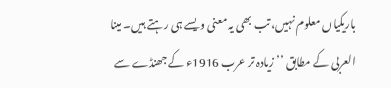باریکیاں معلوم نہیں، تب بھی یہ معنی ویسے ہی رہتے ہیں۔ مینا العربی کے مطابق ’’زیادہ تر عرب 1916ء کے جھنڈے سے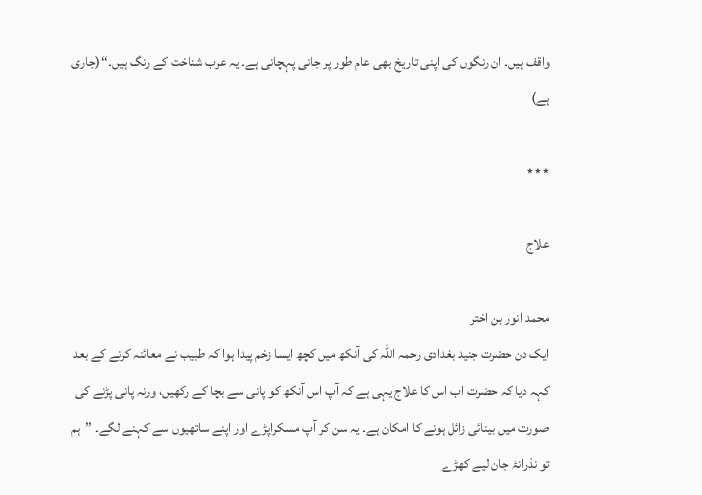واقف ہیں۔ ان رنگوں کی اپنی تاریخ بھی عام طور پر جانی پہچانی ہے۔ یہ عرب شناخت کے رنگ ہیں۔‘‘(جاری ہے)

٭٭٭

علاج

محمد انور بن اختر
ایک دن حضرت جنید بغدادی رحمہ اللہ کی آنکھ میں کچھ ایسا زخم پیدا ہوا کہ طبیب نے معائنہ کرنے کے بعد کہہ دیا کہ حضرت اب اس کا علاج یہی ہے کہ آپ اس آنکھ کو پانی سے بچا کے رکھیں، ورنہ پانی پڑنے کی صورت میں بینائی زائل ہونے کا امکان ہے۔ یہ سن کر آپ مسکراپڑے اور اپنے ساتھیوں سے کہنے لگے۔ ’’ہم تو نذرانۂ جان لیے کھڑے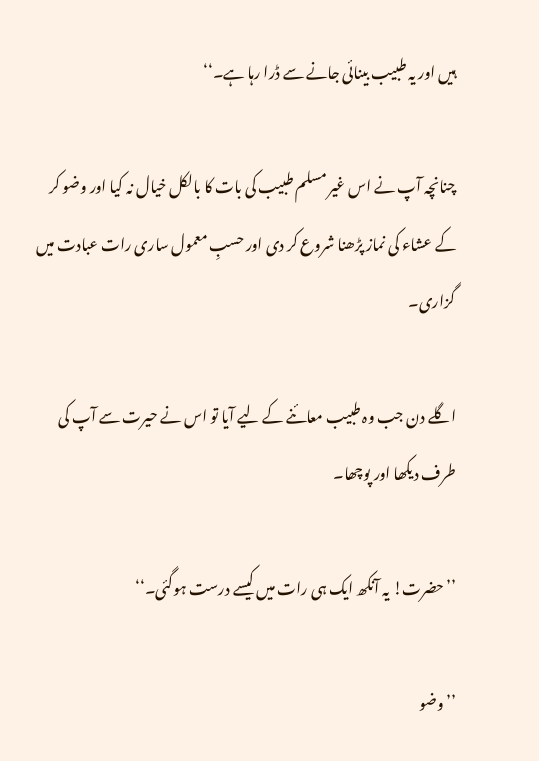ہیں اور یہ طبیب بینائی جانے سے ڈرا رہا ہے۔‘‘

چنانچہ آپ نے اس غیر مسلم طبیب کی بات کا بالکل خیال نہ کیا اور وضو کر کے عشاء کی نماز پڑھنا شروع کر دی اور حسبِ معمول ساری رات عبادت میں گزاری۔

اگلے دن جب وہ طبیب معائنے کے لیے آیا تو اس نے حیرت سے آپ کی طرف دیکھا اور پوچھا۔

’’حضرت! یہ آنکھ ایک ہی رات میں کیسے درست ہوگئی۔‘‘

’’وضو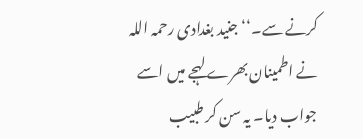کرنے سے۔‘‘جنید بغدادی رحمہ اللہ نے اطمینان بھرے لہجے میں اسے جواب دیا۔ یہ سن کر طبیب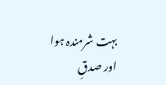بہت شرمندہ ہوا اور صدقِ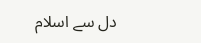دل سے اسلام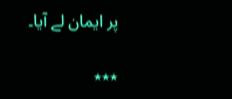پر ایمان لے آیا۔

٭٭٭